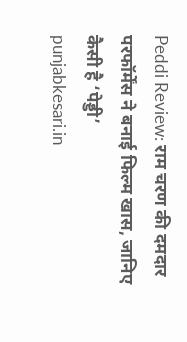Peddi Review: राम चरण की दमदार परफॉर्मेंस ने बनाई फिल्म खास, जानिए कैसी है ‘पेड्डी’
punjabkesari.in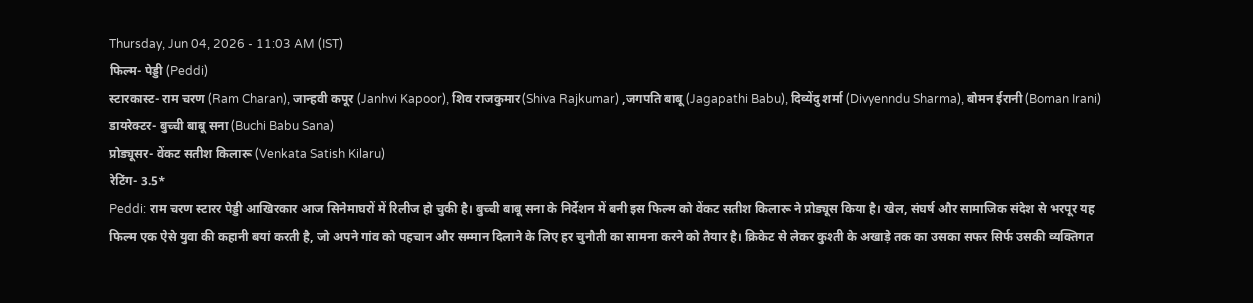Thursday, Jun 04, 2026 - 11:03 AM (IST)
फिल्म- पेड्डी (Peddi)
स्टारकास्ट- राम चरण (Ram Charan), जान्हवी कपूर (Janhvi Kapoor), शिव राजकुमार(Shiva Rajkumar) ,जगपति बाबू (Jagapathi Babu), दिव्येंदु शर्मा (Divyenndu Sharma), बोमन ईरानी (Boman Irani)
डायरेक्टर- बुच्ची बाबू सना (Buchi Babu Sana)
प्रोड्यूसर- वेंकट सतीश किलारू (Venkata Satish Kilaru)
रेटिंग- 3.5*
Peddi: राम चरण स्टारर पेड्डी आखिरकार आज सिनेमाघरों में रिलीज हो चुकी है। बुच्ची बाबू सना के निर्देशन में बनी इस फिल्म को वेंकट सतीश किलारू ने प्रोड्यूस किया है। खेल, संघर्ष और सामाजिक संदेश से भरपूर यह फिल्म एक ऐसे युवा की कहानी बयां करती है, जो अपने गांव को पहचान और सम्मान दिलाने के लिए हर चुनौती का सामना करने को तैयार है। क्रिकेट से लेकर कुश्ती के अखाड़े तक का उसका सफर सिर्फ उसकी व्यक्तिगत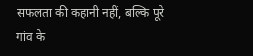सफलता की कहानी नहीं, बल्कि पूरे गांव के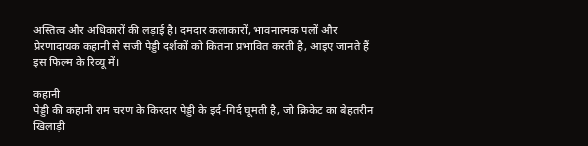अस्तित्व और अधिकारों की लड़ाई है। दमदार कलाकारों, भावनात्मक पलों और प्रेरणादायक कहानी से सजी पेड्डी दर्शकों को कितना प्रभावित करती है, आइए जानते हैं इस फिल्म के रिव्यू में।

कहानी
पेड्डी की कहानी राम चरण के किरदार पेड्डी के इर्द-गिर्द घूमती है, जो क्रिकेट का बेहतरीन खिलाड़ी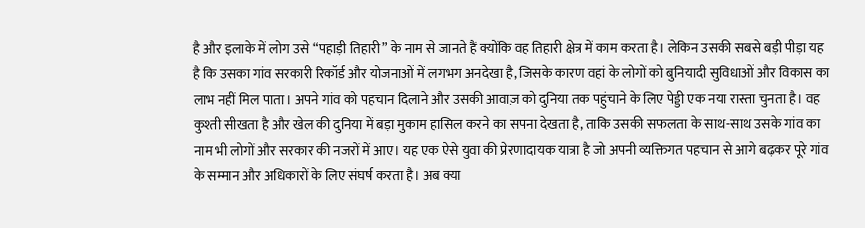है और इलाके में लोग उसे “पहाड़ी तिहारी” के नाम से जानते हैं क्योंकि वह तिहारी क्षेत्र में काम करता है। लेकिन उसकी सबसे बड़ी पीड़ा यह है कि उसका गांव सरकारी रिकॉर्ड और योजनाओं में लगभग अनदेखा है, जिसके कारण वहां के लोगों को बुनियादी सुविधाओं और विकास का लाभ नहीं मिल पाता। अपने गांव को पहचान दिलाने और उसकी आवाज़ को दुनिया तक पहुंचाने के लिए पेड्डी एक नया रास्ता चुनता है। वह कुश्ती सीखता है और खेल की दुनिया में बड़ा मुकाम हासिल करने का सपना देखता है, ताकि उसकी सफलता के साथ-साथ उसके गांव का नाम भी लोगों और सरकार की नजरों में आए। यह एक ऐसे युवा की प्रेरणादायक यात्रा है जो अपनी व्यक्तिगत पहचान से आगे बढ़कर पूरे गांव के सम्मान और अधिकारों के लिए संघर्ष करता है। अब क्या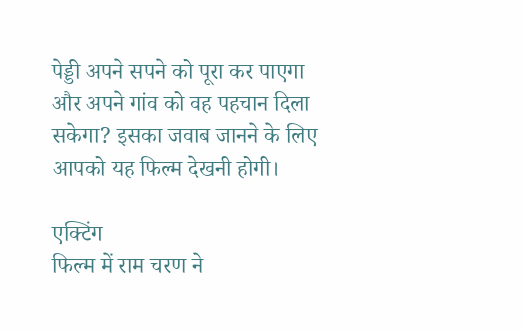पेड्डी अपने सपने को पूरा कर पाएगा और अपने गांव को वह पहचान दिला सकेगा? इसका जवाब जानने के लिए आपको यह फिल्म देखनी होगी।

एक्टिंग
फिल्म में राम चरण ने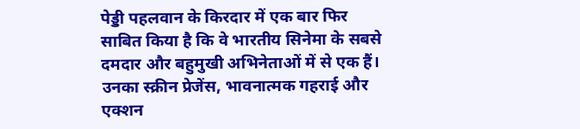पेड्डी पहलवान के किरदार में एक बार फिर साबित किया है कि वे भारतीय सिनेमा के सबसे दमदार और बहुमुखी अभिनेताओं में से एक हैं। उनका स्क्रीन प्रेजेंस, भावनात्मक गहराई और एक्शन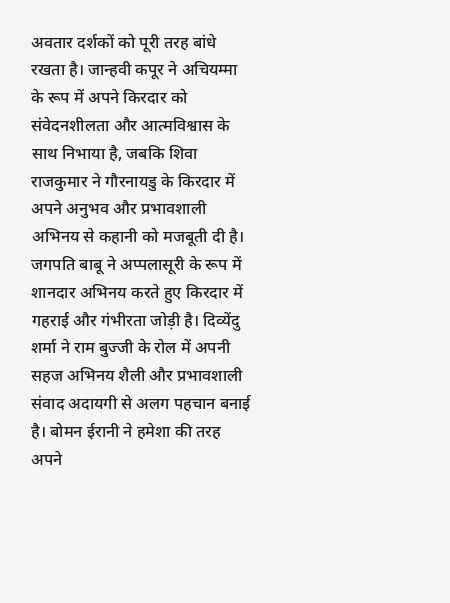अवतार दर्शकों को पूरी तरह बांधे रखता है। जान्हवी कपूर ने अचियम्मा के रूप में अपने किरदार को संवेदनशीलता और आत्मविश्वास के साथ निभाया है, जबकि शिवा राजकुमार ने गौरनायडु के किरदार में अपने अनुभव और प्रभावशाली अभिनय से कहानी को मजबूती दी है। जगपति बाबू ने अप्पलासूरी के रूप में शानदार अभिनय करते हुए किरदार में गहराई और गंभीरता जोड़ी है। दिव्येंदु शर्मा ने राम बुज्जी के रोल में अपनी सहज अभिनय शैली और प्रभावशाली संवाद अदायगी से अलग पहचान बनाई है। बोमन ईरानी ने हमेशा की तरह अपने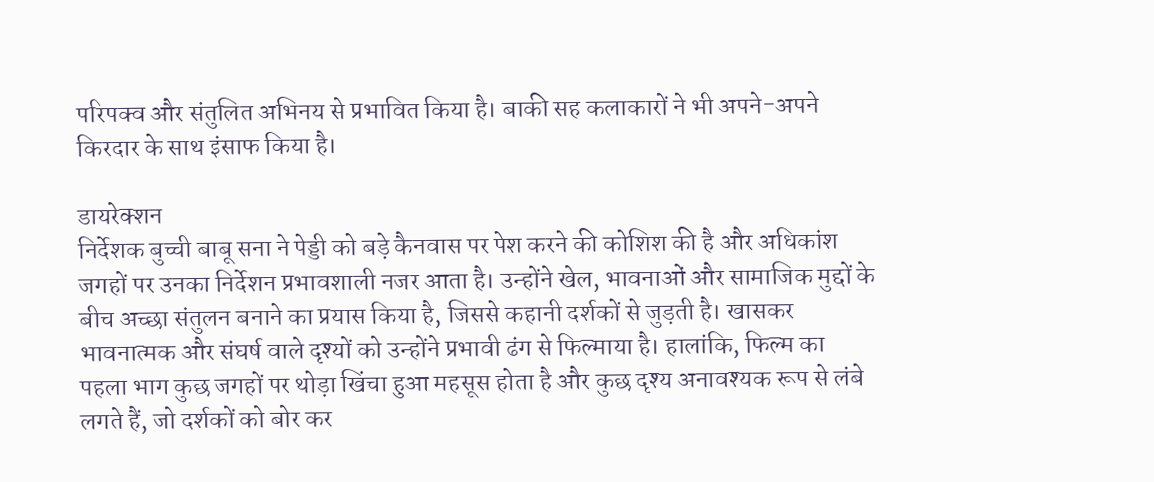परिपक्व और संतुलित अभिनय से प्रभावित किया है। बाकी सह कलाकारों ने भी अपने-अपने किरदार के साथ इंसाफ किया है।

डायरेक्शन
निर्देशक बुच्ची बाबू सना ने पेड्डी को बड़े कैनवास पर पेश करने की कोशिश की है और अधिकांश जगहों पर उनका निर्देशन प्रभावशाली नजर आता है। उन्होंने खेल, भावनाओं और सामाजिक मुद्दों के बीच अच्छा संतुलन बनाने का प्रयास किया है, जिससे कहानी दर्शकों से जुड़ती है। खासकर भावनात्मक और संघर्ष वाले दृश्यों को उन्होंने प्रभावी ढंग से फिल्माया है। हालांकि, फिल्म का पहला भाग कुछ जगहों पर थोड़ा खिंचा हुआ महसूस होता है और कुछ दृश्य अनावश्यक रूप से लंबे लगते हैं, जो दर्शकों को बोर कर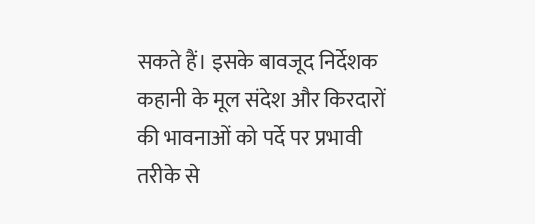सकते हैं। इसके बावजूद निर्देशक कहानी के मूल संदेश और किरदारों की भावनाओं को पर्दे पर प्रभावी तरीके से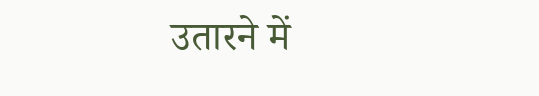उतारने में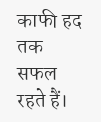काफी हद तक सफल रहते हैं।